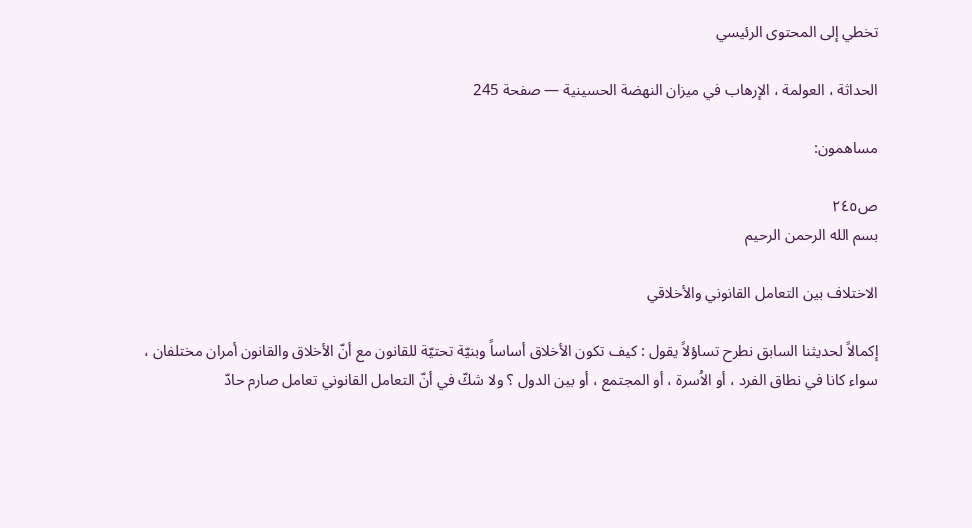تخطي إلى المحتوى الرئيسي

الحداثة ، العولمة ، الإرهاب في ميزان النهضة الحسينية — صفحة 245

مساهمون:

ص٢٤٥
بسم الله الرحمن الرحيم

الاختلاف بين التعامل القانوني والأخلاقي

إكمالاً لحديثنا السابق نطرح تساؤلاً يقول : كيف تكون الأخلاق أساساً وبنيّة تحتيّة للقانون مع أنّ الأخلاق والقانون أمران مختلفان ، سواء كانا في نطاق الفرد ، أو الاُسرة ، أو المجتمع ، أو بين الدول ؟ ولا شكّ في أنّ التعامل القانوني تعامل صارم حادّ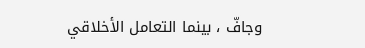وجافّ ، بينما التعامل الأخلاقي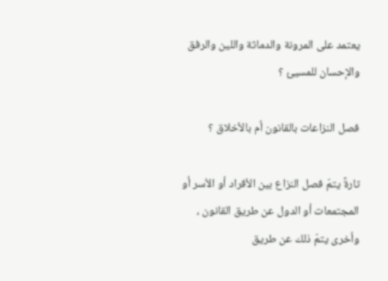يعتمد على المرونة والدماثة واللين والرفق والإحسان للمسيئ ؟

فصل النزاعات بالقانون أم بالأخلاق ؟

تارةً يتمّ فصل النزاع بين الأفراد أو الاُسر أو المجتمعات أو الدول عن طريق القانون ، واُخرى يتمّ ذلك عن طريق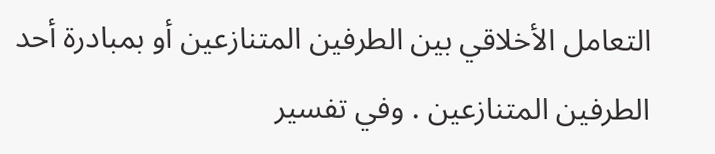التعامل الأخلاقي بين الطرفين المتنازعين أو بمبادرة أحد الطرفين المتنازعين . وفي تفسير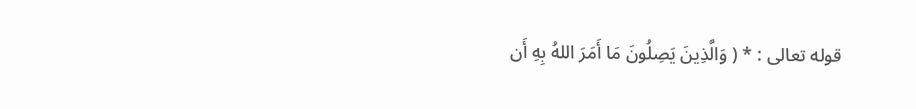قوله تعالى : * ( وَالَّذِينَ يَصِلُونَ مَا أَمَرَ اللهُ بِهِ أَن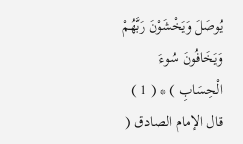يُوصَلَ وَيَخْشَوْنَ رَبَّهُمْ وَيَخَافُونَ سُوءَ الْحِسَابِ ) * ( 1 ) قال الإمام الصادق (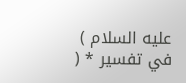عليه السلام ) في تفسير * (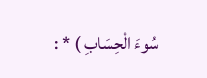سُوءَ الْحِسَابِ ) * :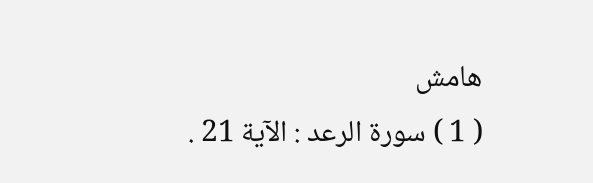هامش
( 1 ) سورة الرعد : الآية 21 .